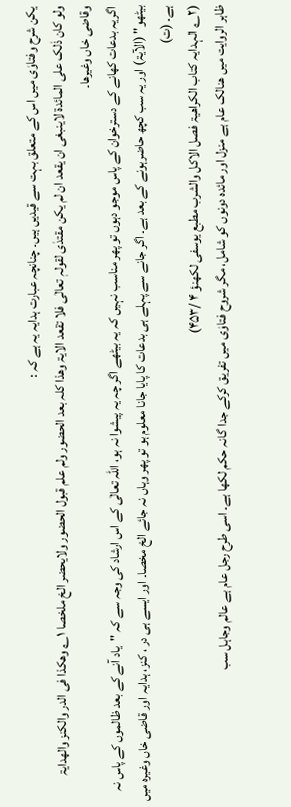یکن شرح وفتاوٰی میں اس کے متعلق بہت سے قیدیں ہیں۔ چنانچہ عبارت ہدایہ یہ ہے کہ :
ولو کان ذٰلک علی المائدۃ لاینبغی ان یقعد ان لم یکن مقتدٰی لقولہٖ تعالٰی فلا تقعد الایۃ وھذا کلہ بعد الحضور ولم علم قبول الحضور ولایحضر الخ ملخصا ۱؎ وھکذا فی الدر والکنز والھدایۃ وقاضی خاں وغیرھا۔
اگریہ بدعات کھانے کے دسترخوان کے پاس موجو دہوں تو پھر مناسب نہیں کہ یہ بیٹھے اگر چہ یہ پیشوا نہ ہو، اللہ تعالٰی کے اس ارشاد کی وجہ سے کہ ''یاد آنے کے بعد ظالموں کے پاس نہ بیٹھو'' (الآیۃ) اور یہ سب کچھ حاضرہونے کے بعد ہے۔ اگر جانے سے پہلے ہی بدعات کا پایا جانا معلوم ہو تو پھر وہاں نہ جائے الخ مخصا۔ اور ایسے ہی در ، کنز، ہدایہ اور قاضی خاں وغیرہ میں ہے۔ (ت)
(۲؎ الہدایہ کتاب الکراھیۃ فصل الاکل والشرب مطبع یوسفی لکھنؤ ۴ /۴۵۳)
ظاہر الروایت میں ھنالک عام ہے منزل اور مائدہ دونوں کو شامل، مگر شروح فتاوٰی میں تفریق کرکے جدا گانہ حکم لکھا ہے۔ اسی طرح رجل عام ہے عالم وجاہل سب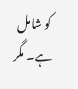کو شامل ہے۔ مگر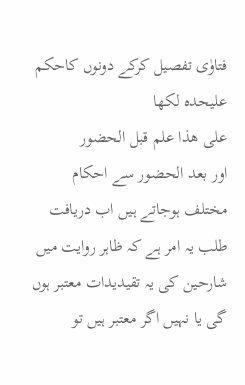فتاوٰی تفصیل کرکے دونوں کاحکم علیحدہ لکھا
علی ھذا علم قبل الحضور
اور بعد الحضور سے احکام مختلف ہوجاتے ہیں اب دریافت طلب یہ امر ہے کہ ظاہر روایت میں شارحین کی یہ تقیدیدات معتبر ہوں گی یا نہیں اگر معتبر ہیں تو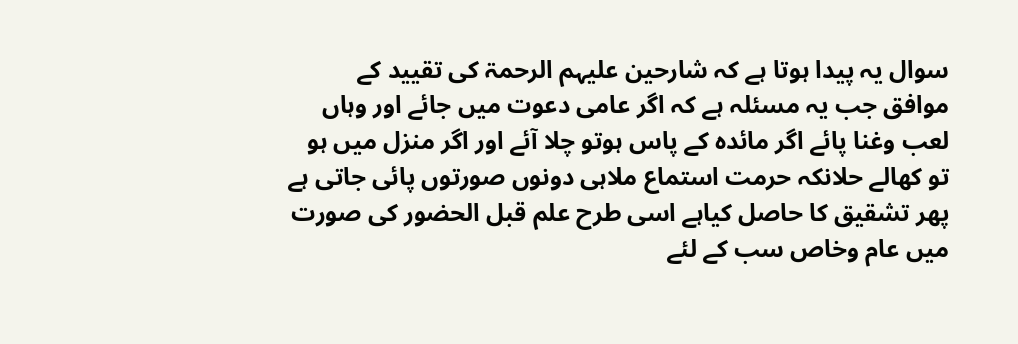سوال یہ پیدا ہوتا ہے کہ شارحین علیہم الرحمۃ کی تقیید کے موافق جب یہ مسئلہ ہے کہ اگر عامی دعوت میں جائے اور وہاں لعب وغنا پائے اگر مائدہ کے پاس ہوتو چلا آئے اور اگر منزل میں ہو تو کھالے حلانکہ حرمت استماع ملاہی دونوں صورتوں پائی جاتی ہے پھر تشقیق کا حاصل کیاہے اسی طرح علم قبل الحضور کی صورت میں عام وخاص سب کے لئے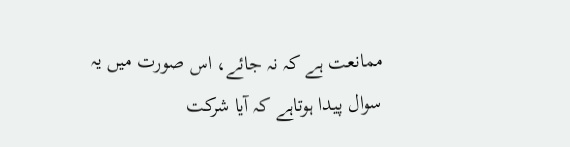ممانعت ہے کہ نہ جائے، اس صورت میں یہ سوال پیدا ہوتاہے کہ آیا شرکت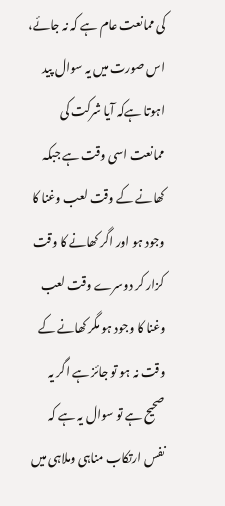کی ممانعت عام ہے کہ نہ جائے، اس صورت میں یہ سوال پید اہوتا ہےکہ آیا شرکت کی ممانعت اسی وقت ہے جبکہ کھانے کے وقت لعب وغنا کا وجود ہو اور اگر کھانے کا وقت کزار کر دوسرے وقت لعب وغنا کا وجود ہو مگر کھانے کے وقت نہ ہو تو جائز ہے اگر یہ صحیح ہے تو سوال یہ ہے کہ نفس ارتکاب مناہی وملاہی میں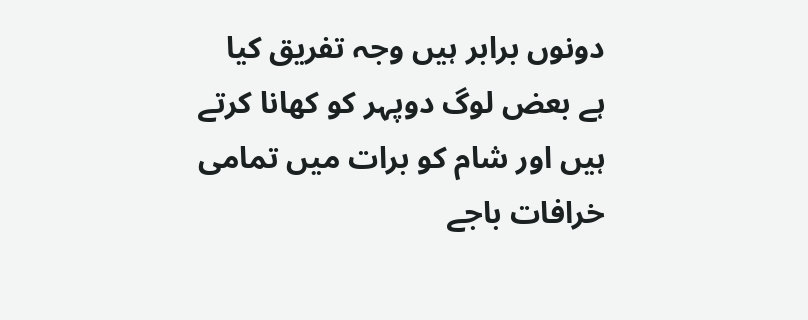دونوں برابر ہیں وجہ تفریق کیا ہے بعض لوگ دوپہر کو کھانا کرتے ہیں اور شام کو برات میں تمامی خرافات باجے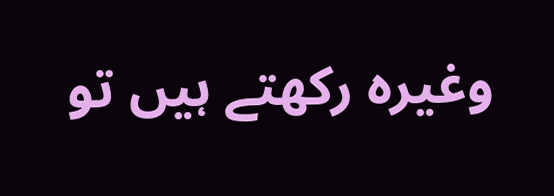وغیرہ رکھتے ہیں تو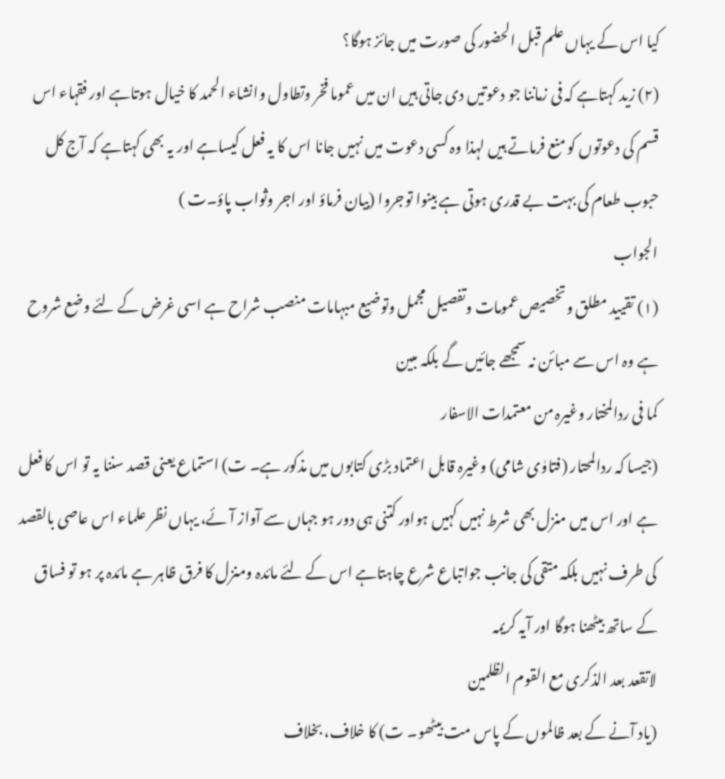کیا اس کے یہاں علم قبل الحضور کی صورت میں جائز ہوگا؟
(۲) زید کہتاہے کہ فی زماننا جو دعوتیں دی جاتی ہیں ان میں عموما فخر وتطاول وانشاء الحمد کا خیال ہوتاہے اور فقہاء اس قسم کی دعوتوں کو منع فرماتے ہیں لہذا وہ کسی دعوت میں نہیں جانا اس کا یہ فعل کیساہے اور یہ بھی کہتاہے کہ آج کل حبوب طعام کی بہت بے قدری ہوتی ہے بینوا توجروا (بیان فرماؤ اور اجر وثواب پاؤ۔ت )
الجواب
(۱) تقیید مطلق وتخصیص عمومات وتفصیل مجمل وتوضیع مبہامات منصب شراح ہے اسی غرض کے لئے وضع شروح ہے وہ اس سے مبائن نہ سمجھے جائیں گے بلکہ مبین
کما فی ردالمختار وغیرہ من معتمدات الاسفار
(جیسا کہ ردالمحتار (فتاوٰی شامی) وغیرہ قابل اعتماد بڑی کتابوں میں مذکور ہے۔ ت) استماع یعنی قصد سننا یہ تو اس کا فعل ہے اور اس میں منزل بھی شرط نہیں کہیں ہواور کتنی ہی دور ہو جہاں سے آواز آئے، یہاں نظر علماء اس عاصی بالقصد کی طرف نہیں بلکہ متقی کی جانب جواتباع شرع چاہتاہے اس کے لئے مائدہ ومنزل کا فرق ظاہر ہے مائدہ پر ہو تو فساق کے ساتھ بیٹھنا ہوگا اور آیہ کریمہ
لاتقعد بعد الذکری مع القوم الظلمین
(یاد آنے کے بعد ظالموں کے پاس مت بیٹھو۔ ت) کا خلاف، بخلاف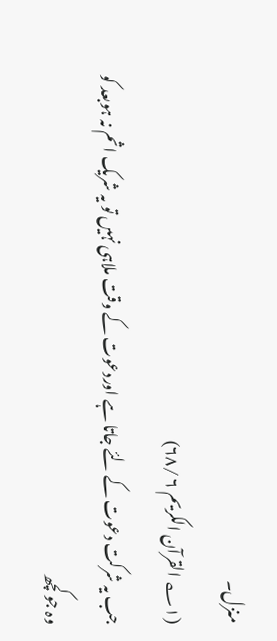منزل۔
(۱؎ القرآن الکریم ۶ /۶۸)
جب یہ شرکت دعوت کے لئے جاتا ہے اوردعوت کے وقت ملاہی نہیں تو یہ شریک اثم نہ ہوبعد کو وہ جو کچھ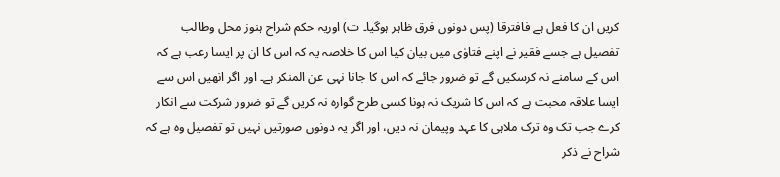کریں ان کا فعل ہے فافترقا (پس دونوں فرق ظاہر ہوگیا۔ ت) اوریہ حکم شراح ہنوز محل وطالب تفصیل ہے جسے فقیر نے اپنے فتاوٰی میں بیان کیا اس کا خلاصہ یہ کہ اس کا ان پر ایسا رعب ہے کہ اس کے سامنے نہ کرسکیں گے تو ضرور جائے کہ اس کا جانا نہی عن المنکر ہے۔ اور اگر انھیں اس سے ایسا علاقہ محبت ہے کہ اس کا شریک نہ ہونا کسی طرح گوارہ نہ کریں گے تو ضرور شرکت سے انکار کرے جب تک وہ ترک ملاہی کا عہد وپیمان نہ دیں، اور اگر یہ دونوں صورتیں نہیں تو تفصیل وہ ہے کہ شراح نے ذکر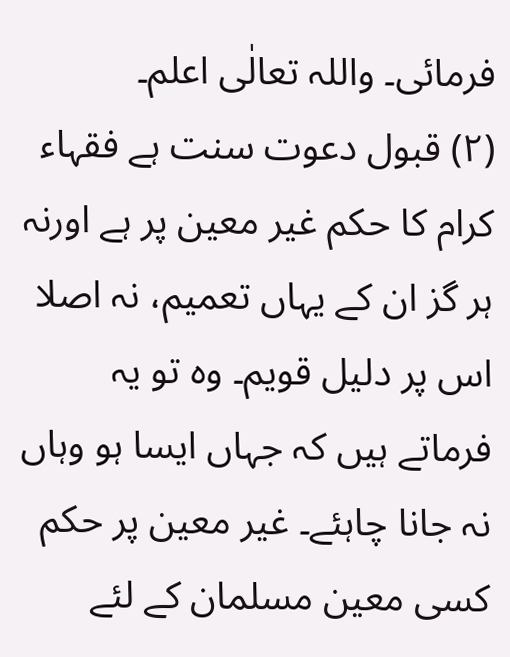فرمائی۔ واللہ تعالٰی اعلم۔
(۲) قبول دعوت سنت ہے فقہاء کرام کا حکم غیر معین پر ہے اورنہ ہر گز ان کے یہاں تعمیم، نہ اصلا اس پر دلیل قویم۔ وہ تو یہ فرماتے ہیں کہ جہاں ایسا ہو وہاں نہ جانا چاہئے۔ غیر معین پر حکم کسی معین مسلمان کے لئے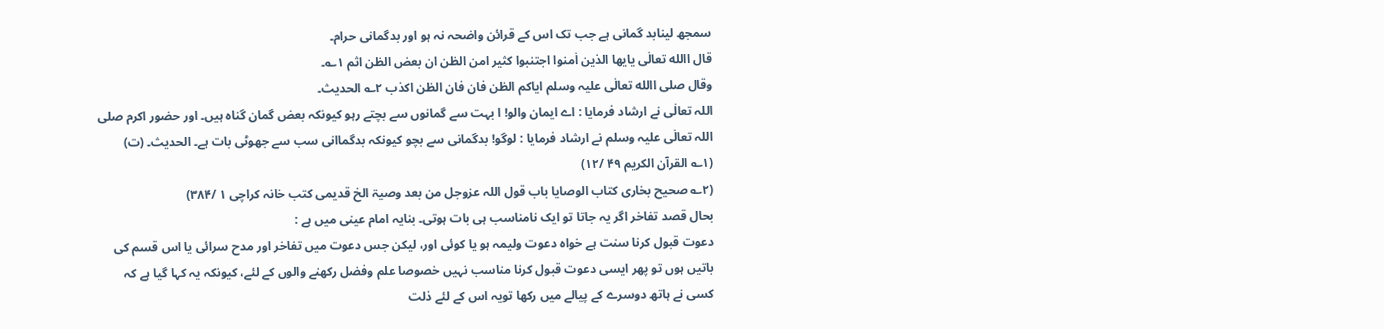سمجھ لینابد گمانی ہے جب تک اس کے قرائن واضحہ نہ ہو اور بدگمانی حرام۔
قال االله تعالٰی یایھا الذین اٰمنوا اجتنبوا کثیر امن الظن ان بعض الظن اثم ۱؎۔
وقال صلی االله تعالٰی علیہ وسلم ایاکم الظن فان فان الظن اکذب ۲؎ الحدیث۔
اللہ تعالٰی نے ارشاد فرمایا : اے ایمان والو! ا بہت سے گمانوں سے بچتے رہو کیونکہ بعض گمان گناہ ہیں۔ اور حضور اکرم صلی اللہ تعالٰی علیہ وسلم نے ارشاد فرمایا : لوگو! بدگمانی سے بچو کیونکہ بدگماانی سب سے جھوٹی بات ہے۔ الحدیث۔ (ت)
(۱؎ القرآن الکریم ۴۹ /۱۲)
(۲؎ صحیح بخاری کتاب الوصایا باب قول اللہ عزوجل من بعد وصیۃ الخ قدیمی کتب خانہ کراچی ۱ /۳۸۴)
بحال قصد تفاخر اگر یہ جاتا تو ایک نامناسب ہی بات ہوتی۔ بنایہ امام عینی میں ہے :
دعوت قبول کرنا سنت ہے خواہ دعوت ولیمہ ہو یا کوئی اور، لیکن جس دعوت میں تفاخر اور مدح سرائی یا اس قسم کی باتیں ہوں تو پھر ایسی دعوت قبول کرنا مناسب نہیں خصوصا علم وفضل رکھنے والوں کے لئے، کیونکہ یہ کہا گیا ہے کہ کسی نے ہاتھ دوسرے کے پیالے میں رکھا تویہ اس کے لئے ذلت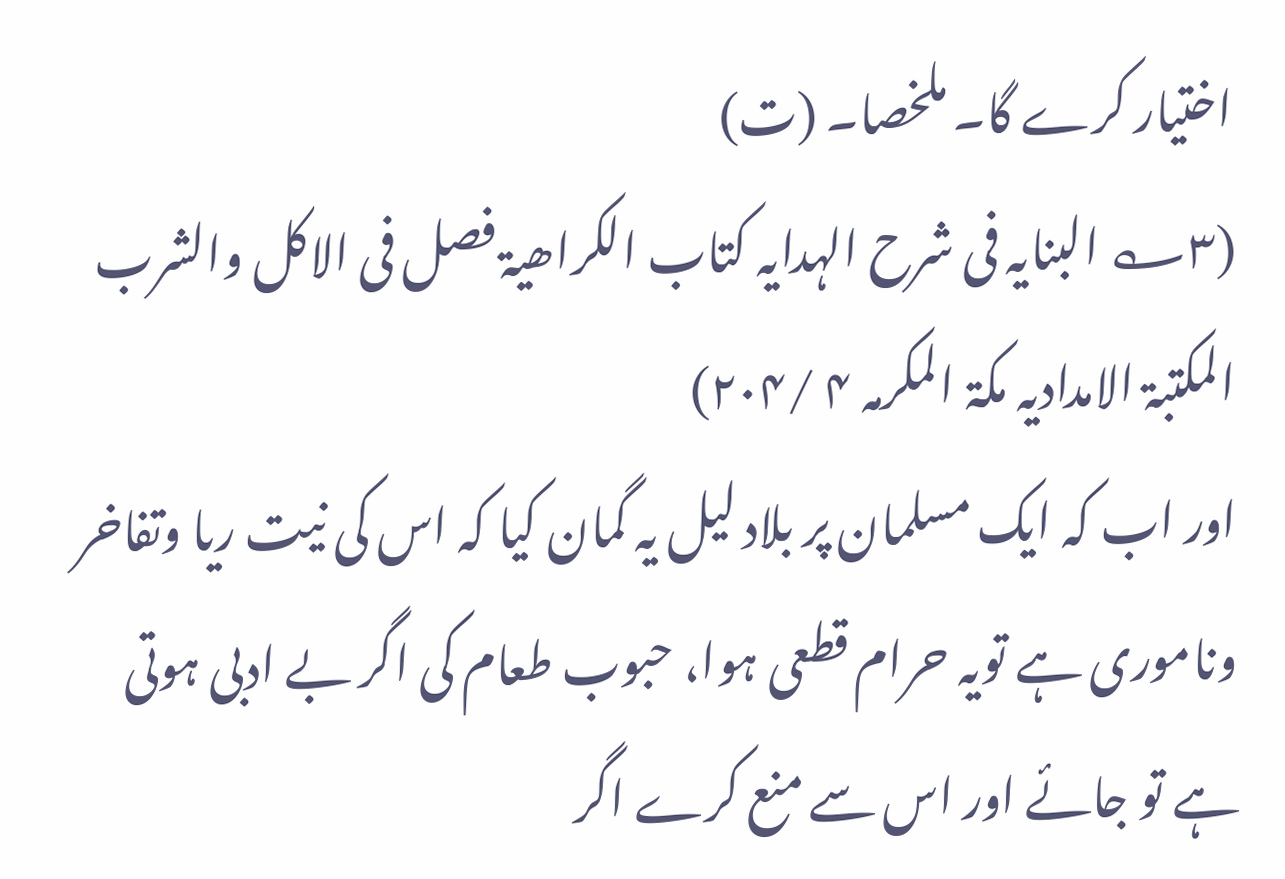اختیار کرے گا۔ ملخصا۔ (ت)
(۳؎ البنایہ فی شرح الہدایہ کتاب الکراھیۃ فصل فی الاکل والشرب المکتبۃ الامدادیہ مکۃ المکرمہ ۴ /۲۰۴)
اور اب کہ ایک مسلمان پر بلاد لیل یہ گمان کیا کہ اس کی نیت ریا وتفاخر وناموری ہے تویہ حرام قطعی ہوا، حبوب طعام کی اگر بے ادبی ہوتی ہے تو جائے اور اس سے منع کرے اگر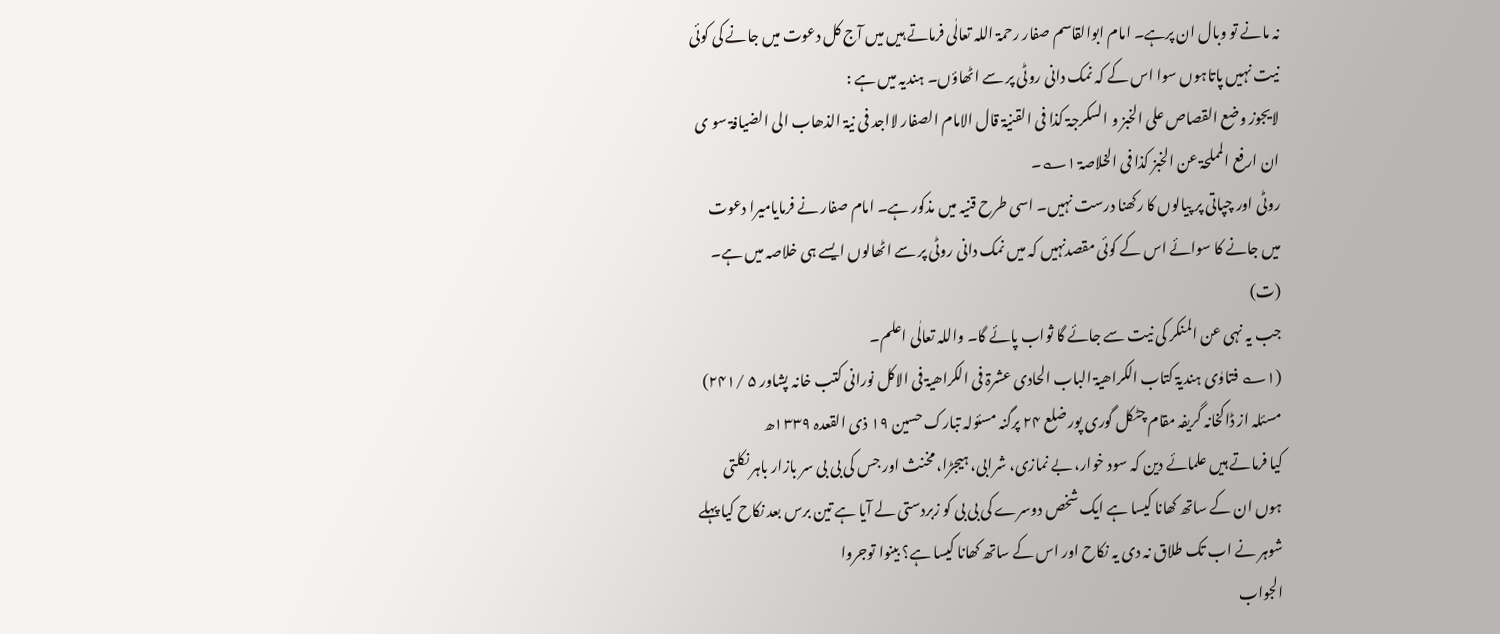نہ مانے تو وبال ان پرہے۔ امام ابوالقاسم صفار رحمۃ اللہ تعالٰی فرماتے ہیں میں آج کل دعوت میں جانے کی کوئی نیت نہیں پاتاہوں سوا اس کے کہ نمک دانی روٹی پر سے اٹھاؤں۔ ہندیہ میں ہے :
لایجوز وضع القصاص علی الخبز و السکرجۃ کذا فی القنیۃ قال الامام الصفار لااجد فی نیۃ الذھاب الی الضیافۃ سو ی ان ارفع المملحۃ عن الخبز کذا فی الخلاصۃ ۱؎۔
روٹی اور چپاتی پر پیالوں کا رکھنا درست نہیں۔ اسی طرح قنیہ میں مذکور ہے۔ امام صفار نے فرمایامیرا دعوت میں جانے کا سوائے اس کے کوئی مقصدنہیں کہ میں نمک دانی روٹی پر سے اٹھالوں ایسے ہی خلاصہ میں ہے۔ (ت)
جب یہ نہی عن المنکر کی نیت سے جائے گا ثواب پائے گا۔ واللہ تعالٰی اعلم۔
(۱؎ فتاوٰی ہندیۃ کتاب الکراھیۃ الباب الحادی عشرۃ فی الکراھیۃ فی الاکل نورانی کتب خانہ پشاور ۵ /۲۴۱)
مسئلہ از ڈاکخانہ گریفہ مقام چٹکل گوری پور ضلع ۲۴ پرگنہ مسئولہ تبارک حسین ۱۹ ذی القعدہ ۱۳۳۹ھ
کیا فرماتے ہیں علمائے دین کہ سود خوار، بے نمازی، شرابی، ہیجڑا، مخنث اور جس کی بی بی سر بازار باہر نکلتی ہوں ان کے ساتھ کھانا کیسا ہے ایک شخص دوسرے کی بی بی کو زبردستی لے آیا ہے تین برس بعد نکاح کیا پہلے شوہر نے اب تک طلاق نہ دی یہ نکاح اور اس کے ساتھ کھانا کیسا ہے؟ بینوا توجروا
الجواب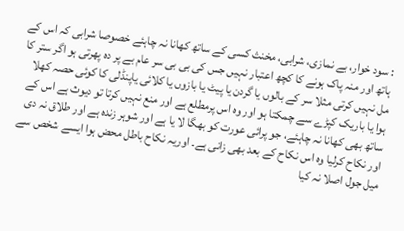: سود خوار، بے نمازی، شرابی، مخنث کسی کے ساتھ کھانا نہ چاہئے خصوصا شرابی کہ اس کے ہاتھ اور منہ پاک ہونے کا کچھ اعتبار نہیں جس کی بی بی سر عام بے پر دہ پھرتی ہو اگر ستر کا مل نہیں کرتی مثلا سر کے بالوں یا گردن یا پیٹ یا بازوں یا کلائی یاپنڈلی کا کوئی حصہ کھلا ہوا یا باریک کپڑے سے چمکتا ہو اور وہ اس پرمطلع ہے اور منع نہیں کرتا تو دیوث ہے اس کے ساتھ بھی کھانا نہ چاہئے، جو پرائی عورت کو بھگا لا یا ہے اور شوہر زندہ ہے اور طلاق نہ دی اور نکاح کرلیا وہ اس نکاح کے بعد بھی زانی ہے۔ اوریہ نکاح باطل محض ہوا ایسے شخص سے میل جول اصلا نہ کیا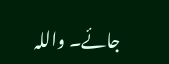جائے۔ واللہ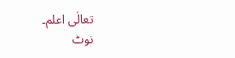تعالٰی اعلم۔
نوٹ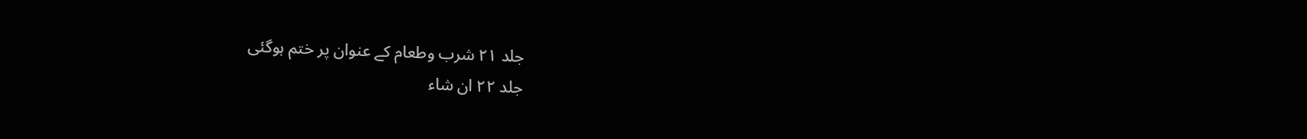جلد ۲۱ شرب وطعام کے عنوان پر ختم ہوگئی
جلد ۲۲ ان شاء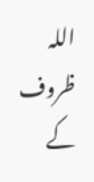اللہ ظروف کے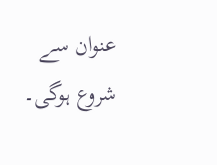عنوان سے شروع ہوگی۔